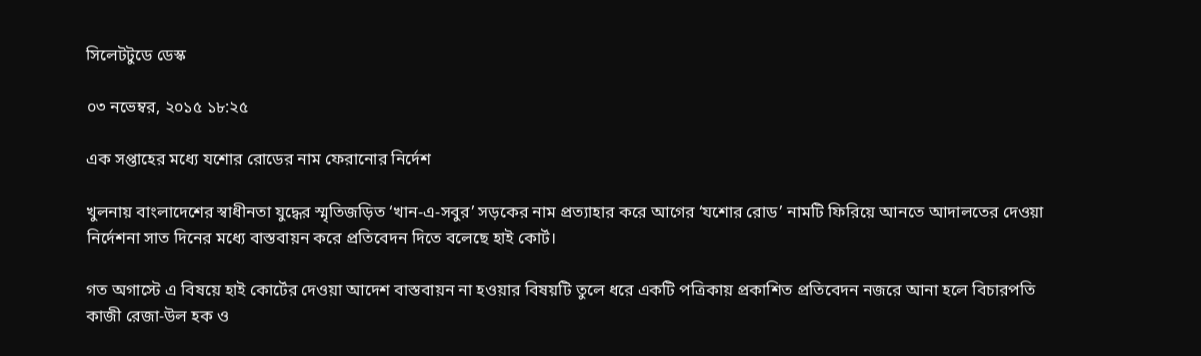সিলেটটুডে ডেস্ক

০৩ নভেম্বর, ২০১৫ ১৮:২৫

এক সপ্তাহের মধ্যে যশোর রোডের নাম ফেরানোর নির্দেশ

খুলনায় বাংলাদেশের স্বাধীনতা যুদ্ধের স্মৃতিজড়িত ‘খান-এ-সবুর’ সড়কের নাম প্রত্যাহার করে আগের ‘যশোর রোড’ নামটি ফিরিয়ে আনতে আদালতের দেওয়া নির্দেশনা সাত দিনের মধ্যে বাস্তবায়ন করে প্রতিবেদন দিতে বলেছে হাই কোর্ট।

গত অগাস্টে এ বিষয়ে হাই কোর্টের দেওয়া আদেশ বাস্তবায়ন না হওয়ার বিষয়টি তুলে ধরে একটি পত্রিকায় প্রকাশিত প্রতিবেদন নজরে আনা হলে বিচারপতি কাজী রেজা-উল হক ও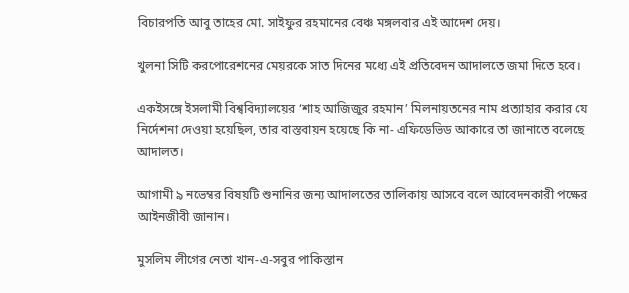বিচারপতি আবু তাহের মো. সাইফুর রহমানের বেঞ্চ মঙ্গলবার এই আদেশ দেয়।

খুলনা সিটি করপোরেশনের মেয়রকে সাত দিনের মধ্যে এই প্রতিবেদন আদালতে জমা দিতে হবে।

একইসঙ্গে ইসলামী বিশ্ববিদ্যালয়ের ‘শাহ আজিজুর রহমান’ মিলনায়তনের নাম প্রত্যাহার করার যে নির্দেশনা দেওয়া হয়েছিল, তার বাস্তবায়ন হয়েছে কি না- এফিডেভিড আকারে তা জানাতে বলেছে আদালত।

আগামী ৯ নভেম্বর বিষয়টি শুনানির জন্য আদালতের তালিকায় আসবে বলে আবেদনকারী পক্ষের আইনজীবী জানান।

মুসলিম লীগের নেতা খান-এ-সবুর পাকিস্তান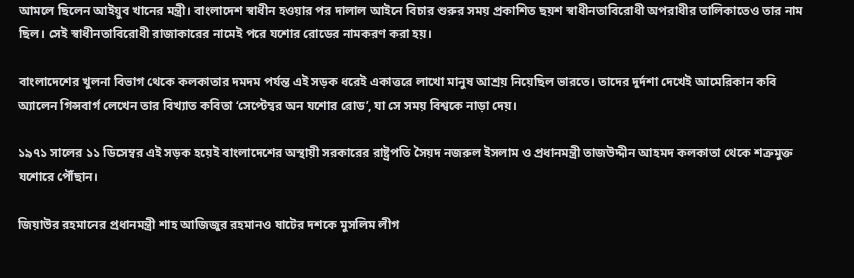আমলে ছিলেন আইয়ুব খানের মন্ত্রী। বাংলাদেশ স্বাধীন হওয়ার পর দালাল আইনে বিচার শুরুর সময় প্রকাশিত ছয়শ স্বাধীনতাবিরোধী অপরাধীর তালিকাতেও তার নাম ছিল। সেই স্বাধীনতাবিরোধী রাজাকারের নামেই পরে যশোর রোডের নামকরণ করা হয়।

বাংলাদেশের খুলনা বিভাগ থেকে কলকাতার দমদম পর্যন্ত এই সড়ক ধরেই একাত্তরে লাখো মানুষ আশ্রয় নিয়েছিল ভারতে। তাদের দুর্দশা দেখেই আমেরিকান কবি অ্যালেন গিন্সবার্গ লেখেন তার বিখ্যাত কবিতা ‘সেপ্টেম্বর অন যশোর রোড’, যা সে সময় বিশ্বকে নাড়া দেয়।

১৯৭১ সালের ১১ ডিসেম্বর এই সড়ক হয়েই বাংলাদেশের অস্থায়ী সরকারের রাষ্ট্রপতি সৈয়দ নজরুল ইসলাম ও প্রধানমন্ত্রী তাজউদ্দীন আহমদ কলকাতা থেকে শত্রুমুক্ত যশোরে পৌঁছান।

জিয়াউর রহমানের প্রধানমন্ত্রী শাহ আজিজুর রহমানও ষাটের দশকে মুসলিম লীগ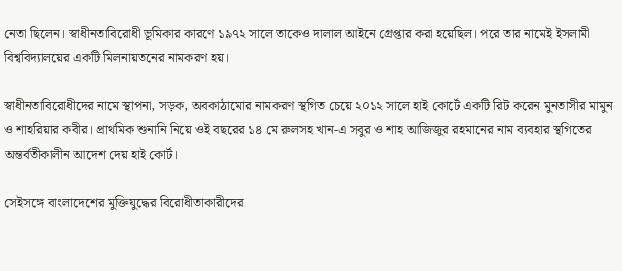নেতা ছিলেন। স্বাধীনতাবিরোধী ভূমিকার কারণে ১৯৭২ সালে তাকেও দালাল আইনে গ্রেপ্তার করা হয়েছিল। পরে তার নামেই ইসলামী বিশ্ববিদ্যালয়ের একটি মিলনায়তনের নামকরণ হয়।

স্বাধীনতাবিরোধীদের নামে স্থাপনা, সড়ক, অবকাঠামোর নামকরণ স্থগিত চেয়ে ২০১২ সালে হাই কোর্টে একটি রিট করেন মুনতাসীর মামুন ও শাহরিয়ার কবীর। প্রাথমিক শুনানি নিয়ে ওই বছরের ১৪ মে রুলসহ খান-এ সবুর ও শাহ আজিজুর রহমানের নাম ব্যবহার স্থগিতের অন্তর্বতীকালীন আদেশ দেয় হাই কোর্ট।

সেইসঙ্গে বাংলাদেশের মুক্তিযুদ্ধের বিরোধীতাকারীদের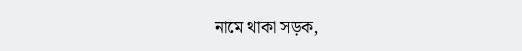নামে থাকা সড়ক,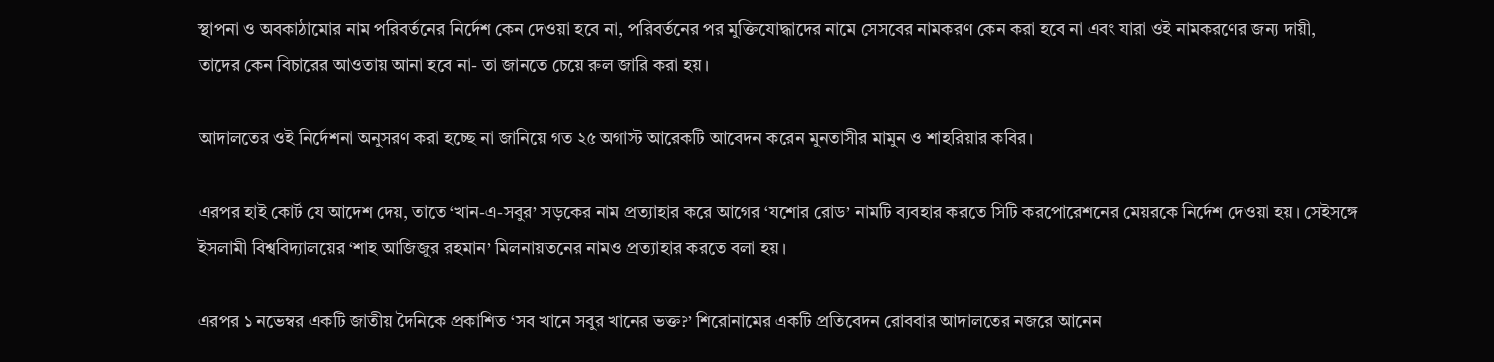স্থাপনা ও অবকাঠামোর নাম পরিবর্তনের নির্দেশ কেন দেওয়া হবে না, পরিবর্তনের পর মুক্তিযোদ্ধাদের নামে সেসবের নামকরণ কেন করা হবে না এবং যারা ওই নামকরণের জন্য দায়ী, তাদের কেন বিচারের আওতায় আনা হবে না- তা জানতে চেয়ে রুল জারি করা হয়।

আদালতের ওই নির্দেশনা অনুসরণ করা হচ্ছে না জানিয়ে গত ২৫ অগাস্ট আরেকটি আবেদন করেন মুনতাসীর মামুন ও শাহরিয়ার কবির।

এরপর হাই কোর্ট যে আদেশ দেয়, তাতে ‘খান-এ-সবুর’ সড়কের নাম প্রত্যাহার করে আগের ‘যশোর রোড’ নামটি ব্যবহার করতে সিটি করপোরেশনের মেয়রকে নির্দেশ দেওয়া হয়। সেইসঙ্গে ইসলামী বিশ্ববিদ্যালয়ের ‘শাহ আজিজুর রহমান’ মিলনায়তনের নামও প্রত্যাহার করতে বলা হয়।

এরপর ১ নভেম্বর একটি জাতীয় দৈনিকে প্রকাশিত ‘সব খানে সবুর খানের ভক্ত?’ শিরোনামের একটি প্রতিবেদন রোববার আদালতের নজরে আনেন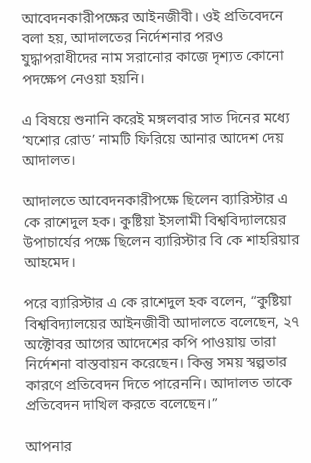আবেদনকারীপক্ষের আইনজীবী। ওই প্রতিবেদনে বলা হয়, আদালতের নির্দেশনার পরও যুদ্ধাপরাধীদের নাম সরানোর কাজে দৃশ্যত কোনো পদক্ষেপ নেওয়া হয়নি।

এ বিষয়ে শুনানি করেই মঙ্গলবার সাত দিনের মধ্যে ‘যশোর রোড’ নামটি ফিরিয়ে আনার আদেশ দেয় আদালত।

আদালতে আবেদনকারীপক্ষে ছিলেন ব্যারিস্টার এ কে রাশেদুল হক। কুষ্টিয়া ইসলামী বিশ্ববিদ্যালয়ের উপাচার্যের পক্ষে ছিলেন ব্যারিস্টার বি কে শাহরিয়ার আহমেদ।

পরে ব্যারিস্টার এ কে রাশেদুল হক বলেন, “কুষ্টিয়া বিশ্ববিদ্যালয়ের আইনজীবী আদালতে বলেছেন, ২৭ অক্টোবর আগের আদেশের কপি পাওয়ায় তারা নির্দেশনা বাস্তবায়ন করেছেন। কিন্তু সময় স্বল্পতার কারণে প্রতিবেদন দিতে পারেননি। আদালত তাকে প্রতিবেদন দাখিল করতে বলেছেন।”

আপনার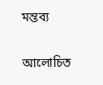মন্তব্য

আলোচিত